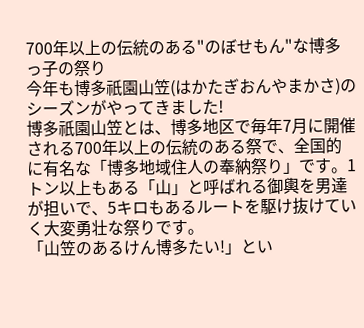700年以上の伝統のある"のぼせもん"な博多っ子の祭り
今年も博多祇園山笠(はかたぎおんやまかさ)のシーズンがやってきました!
博多祇園山笠とは、博多地区で毎年7月に開催される700年以上の伝統のある祭で、全国的に有名な「博多地域住人の奉納祭り」です。1トン以上もある「山」と呼ばれる御輿を男達が担いで、5キロもあるルートを駆け抜けていく大変勇壮な祭りです。
「山笠のあるけん博多たい!」とい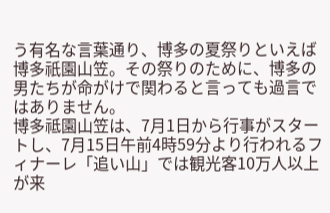う有名な言葉通り、博多の夏祭りといえば博多祇園山笠。その祭りのために、博多の男たちが命がけで関わると言っても過言ではありません。
博多祗園山笠は、7月1日から行事がスタートし、7月15日午前4時59分より行われるフィナーレ「追い山」では観光客10万人以上が来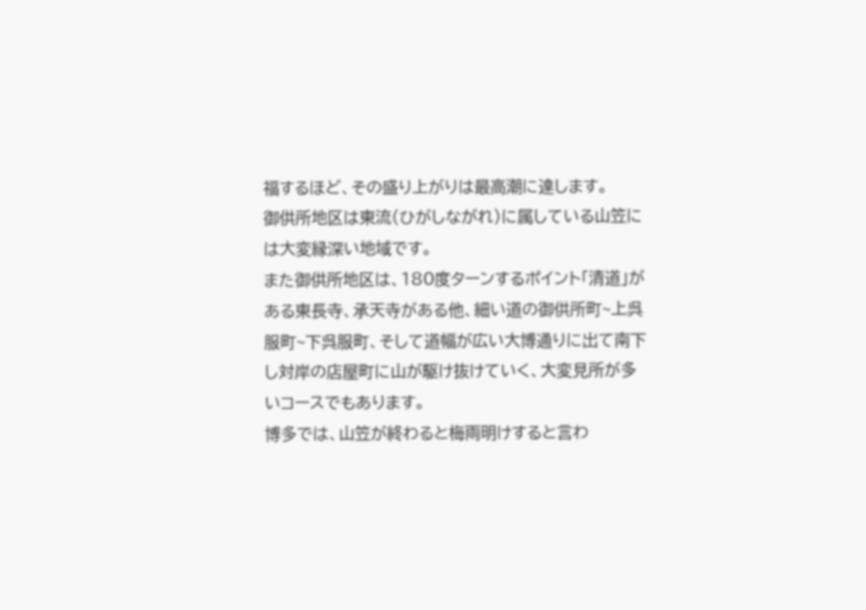福するほど、その盛り上がりは最高潮に達します。
御供所地区は東流(ひがしながれ)に属している山笠には大変縁深い地域です。
また御供所地区は、180度ターンするポイント「清道」がある東長寺、承天寺がある他、細い道の御供所町~上呉服町~下呉服町、そして道幅が広い大博通りに出て南下し対岸の店屋町に山が駆け抜けていく、大変見所が多いコースでもあります。
博多では、山笠が終わると梅雨明けすると言わ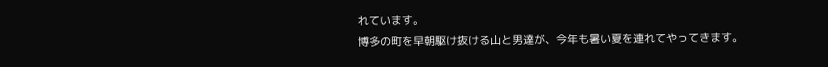れています。
博多の町を早朝駆け抜ける山と男達が、今年も暑い夏を連れてやってきます。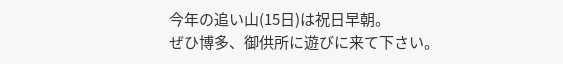今年の追い山(15日)は祝日早朝。
ぜひ博多、御供所に遊びに来て下さい。